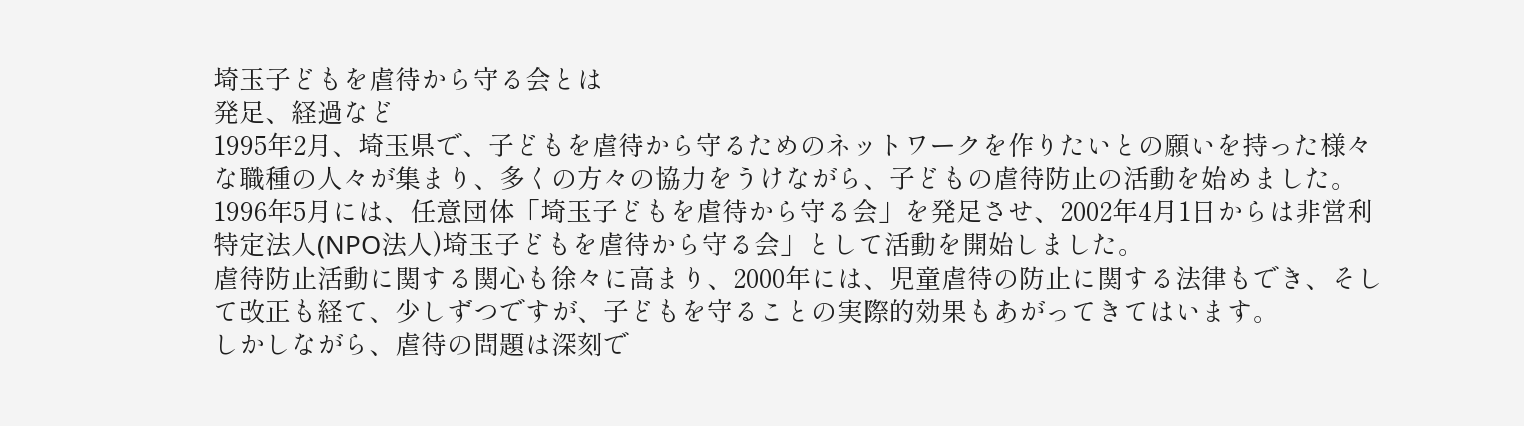埼玉子どもを虐待から守る会とは
発足、経過など
1995年2月、埼玉県で、子どもを虐待から守るためのネットワークを作りたいとの願いを持った様々な職種の人々が集まり、多くの方々の協力をうけながら、子どもの虐待防止の活動を始めました。
1996年5月には、任意団体「埼玉子どもを虐待から守る会」を発足させ、2002年4月1日からは非営利特定法人(NPO法人)埼玉子どもを虐待から守る会」として活動を開始しました。
虐待防止活動に関する関心も徐々に高まり、2000年には、児童虐待の防止に関する法律もでき、そして改正も経て、少しずつですが、子どもを守ることの実際的効果もあがってきてはいます。
しかしながら、虐待の問題は深刻で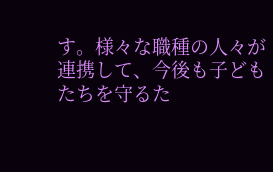す。様々な職種の人々が連携して、今後も子どもたちを守るた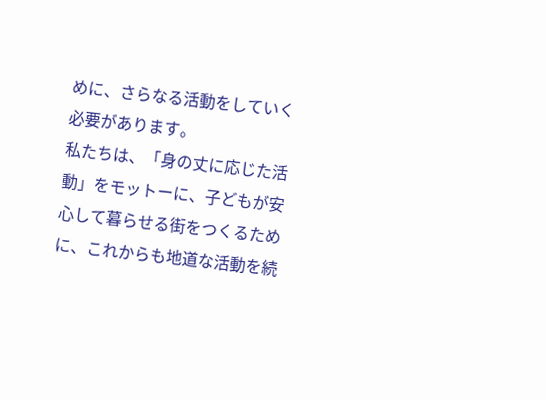めに、さらなる活動をしていく必要があります。
私たちは、「身の丈に応じた活動」をモットーに、子どもが安心して暮らせる街をつくるために、これからも地道な活動を続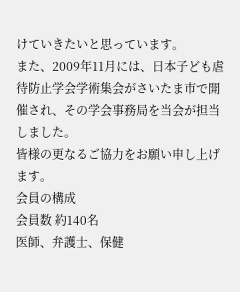けていきたいと思っています。
また、2009年11月には、日本子ども虐待防止学会学術集会がさいたま市で開催され、その学会事務局を当会が担当しました。
皆様の更なるご協力をお願い申し上げます。
会員の構成
会員数 約140名
医師、弁護士、保健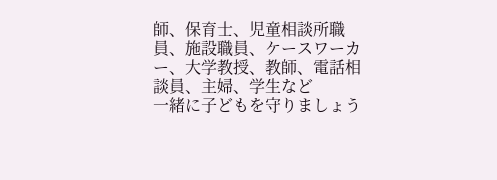師、保育士、児童相談所職員、施設職員、ケースワーカー、大学教授、教師、電話相談員、主婦、学生など
一緒に子どもを守りましょう